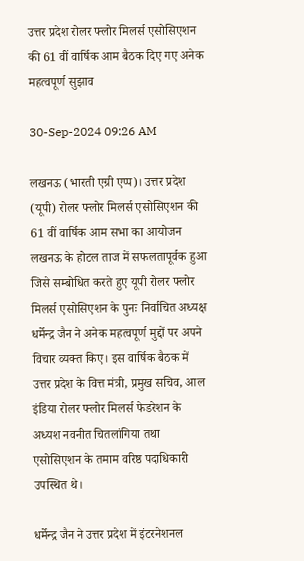उत्तर प्रदेश रोलर फ्लोर मिलर्स एसोसिएशन की 61 वीं वार्षिक आम बैठक दिए गए अनेक महत्वपूर्ण सुझाव

30-Sep-2024 09:26 AM

लखनऊ (भारती एग्री एप्प)। उत्तर प्रदेश (यूपी) रोलर फ्लोर मिलर्स एसोसिएशन की 61 वीं वार्षिक आम सभा का आयोजन लखनऊ के होटल ताज में सफलतापूर्वक हुआ जिसे सम्बोधित करते हुए यूपी रोलर फ्लोर मिलर्स एसोसिएशन के पुनः निर्वाचित अध्यक्ष धर्मेन्द्र जैन ने अनेक महत्वपूर्ण मुद्दों पर अपने विचार व्यक्त किए। इस वार्षिक बैठक में उत्तर प्रदेश के वित्त मंत्री, प्रमुख सचिव, आल इंडिया रोलर फ्लोर मिलर्स फेडरेशन के अध्यश नवनीत चितलांगिया तथा एसोसिएशन के तमाम वरिष्ठ पदाधिकारी उपस्थित थे।

धर्मेन्द्र जैन ने उत्तर प्रदेश में इंटरनेशनल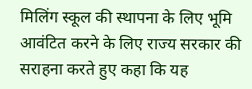मिलिंग स्कूल की स्थापना के लिए भूमि आवंटित करने के लिए राज्य सरकार की सराहना करते हुए कहा कि यह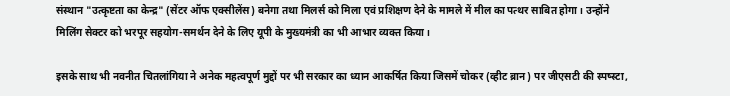संस्थान "उत्कृष्टता का केन्द्र" (सेंटर ऑफ एक्सीलेंस) बनेगा तथा मिलर्स को मिला एवं प्रशिक्षण देने के मामले में मील का पत्थर साबित होगा। उन्होंने मिलिंग सेक्टर को भरपूर सहयोग-समर्थन देने के लिए यूपी के मुख्यमंत्री का भी आभार व्यक्त किया।

इसके साथ भी नवनीत चितलांगिया ने अनेक महत्वपूर्ण मुद्दों पर भी सरकार का ध्यान आकर्षित किया जिसमें चोकर (व्हीट ब्रान) पर जीएसटी की स्पष्स्टा,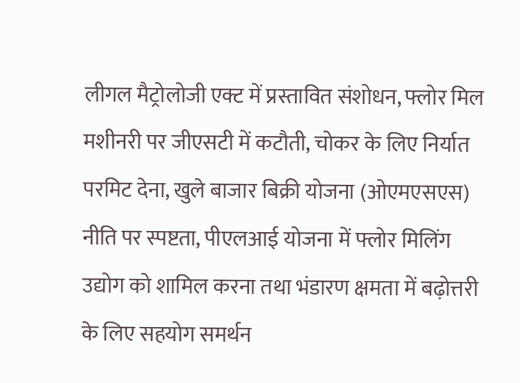लीगल मैट्रोलोजी एक्ट में प्रस्तावित संशोधन, फ्लोर मिल मशीनरी पर जीएसटी में कटौती, चोकर के लिए निर्यात परमिट देना, खुले बाजार बिक्री योजना (ओएमएसएस) नीति पर स्पष्टता, पीएलआई योजना में फ्लोर मिलिंग उद्योग को शामिल करना तथा भंडारण क्षमता में बढ़ोत्तरी के लिए सहयोग समर्थन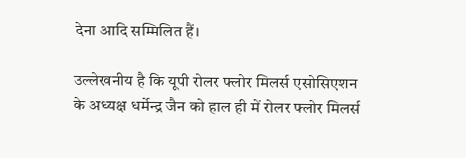देना आदि सम्मिलित हैं।

उल्लेखनीय है कि यूपी रोलर फ्लोर मिलर्स एसोसिएशन के अध्यक्ष धर्मेन्द्र जैन को हाल ही में रोलर फ्लोर मिलर्स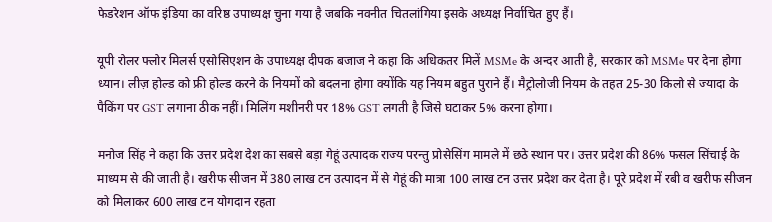फेडरेशन ऑफ इंडिया का वरिष्ठ उपाध्यक्ष चुना गया है जबकि नवनीत चितलांगिया इसके अध्यक्ष निर्वाचित हुए हैं।

यूपी रोलर फ्लोर मिलर्स एसोसिएशन के उपाध्यक्ष दीपक बजाज ने कहा कि अधिकतर मिलें MSMe के अन्दर आती है, सरकार को MSMe पर देना होगा ध्यान। लीज़ होल्ड को फ्री होल्ड करने के नियमों को बदलना होगा क्योंकि यह नियम बहुत पुराने हैं। मैट्रोलोजी नियम के तहत 25-30 किलो से ज्यादा के पैकिंग पर GST लगाना ठीक नहीं। मिलिंग मशीनरी पर 18% GST लगती है जिसे घटाकर 5% करना होगा।

मनोज सिंह ने कहा कि उत्तर प्रदेश देश का सबसे बड़ा गेहूं उत्पादक राज्य परन्तु प्रोसेसिंग मामले में छठे स्थान पर। उत्तर प्रदेश की 86% फसल सिंचाई के माध्यम से की जाती है। खरीफ सीजन में 380 लाख टन उत्पादन में से गेहूं की मात्रा 100 लाख टन उत्तर प्रदेश कर देता है। पूरे प्रदेश में रबी व खरीफ सीजन को मिलाकर 600 लाख टन योगदान रहता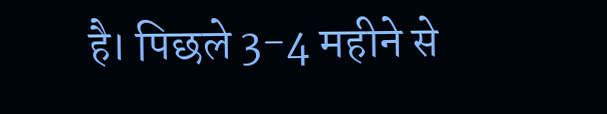है। पिछले 3-4 महीने से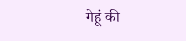गेहूं की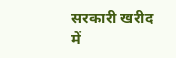सरकारी खरीद में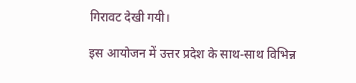गिरावट देखी गयी।

इस आयोजन में उत्तर प्रदेश के साथ-साथ विभिन्न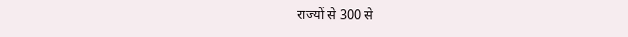राज्यों से 300 से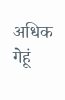अधिक गेहूं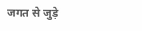जगत से जुड़े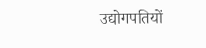उद्योगपतियों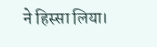ने हिस्सा लिया।